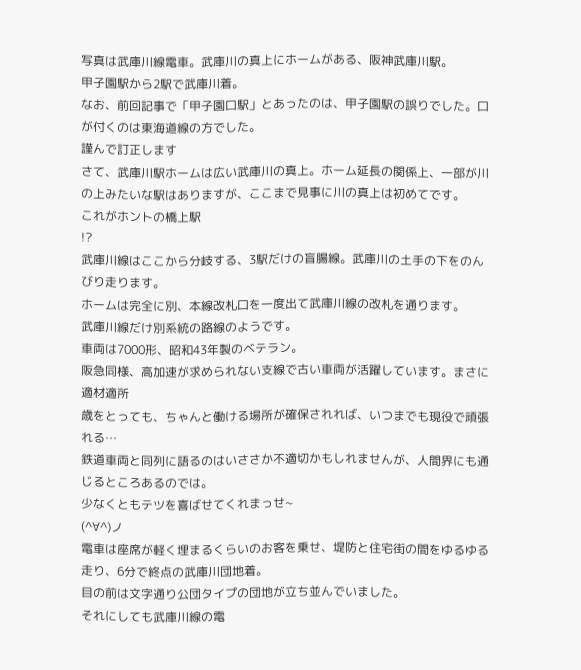写真は武庫川線電車。武庫川の真上にホームがある、阪神武庫川駅。
甲子園駅から2駅で武庫川着。
なお、前回記事で「甲子園口駅」とあったのは、甲子園駅の誤りでした。口が付くのは東海道線の方でした。
謹んで訂正します
さて、武庫川駅ホームは広い武庫川の真上。ホーム延長の関係上、一部が川の上みたいな駅はありますが、ここまで見事に川の真上は初めてです。
これがホントの橋上駅
!?
武庫川線はここから分岐する、3駅だけの盲腸線。武庫川の土手の下をのんびり走ります。
ホームは完全に別、本線改札口を一度出て武庫川線の改札を通ります。
武庫川線だけ別系統の路線のようです。
車両は7000形、昭和43年製のベテラン。
阪急同様、高加速が求められない支線で古い車両が活躍しています。まさに適材適所
歳をとっても、ちゃんと働ける場所が確保されれば、いつまでも現役で頑張れる…
鉄道車両と同列に語るのはいささか不適切かもしれませんが、人間界にも通じるところあるのでは。
少なくともテツを喜ばせてくれまっせ~
(^∀^)ノ
電車は座席が軽く埋まるくらいのお客を乗せ、堤防と住宅街の間をゆるゆる走り、6分で終点の武庫川団地着。
目の前は文字通り公団タイプの団地が立ち並んでいました。
それにしても武庫川線の電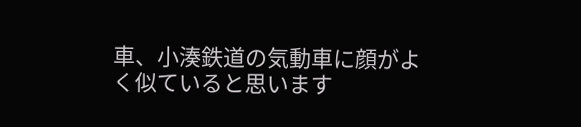車、小湊鉄道の気動車に顔がよく似ていると思います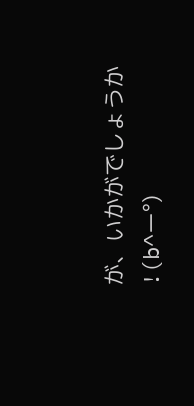が、いかがでしょうか
!(b^ー°)